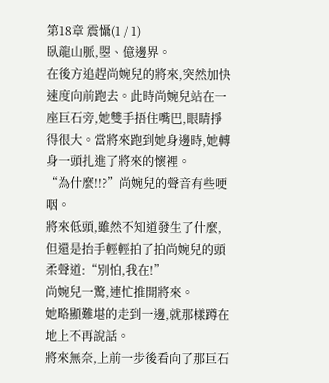第18章 震懾(1 / 1)
臥龍山脈,曌、億邊界。
在後方追趕尚婉兒的將來,突然加快速度向前跑去。此時尚婉兒站在一座巨石旁,她雙手捂住嘴巴,眼睛掙得很大。當將來跑到她身邊時,她轉身一頭扎進了將來的懷裡。
“為什麼!!?”尚婉兒的聲音有些哽咽。
將來低頭,雖然不知道發生了什麼,但還是抬手輕輕拍了拍尚婉兒的頭柔聲道:“別怕,我在!”
尚婉兒一驚,連忙推開將來。
她略顯難堪的走到一邊,就那樣蹲在地上不再說話。
將來無奈,上前一步後看向了那巨石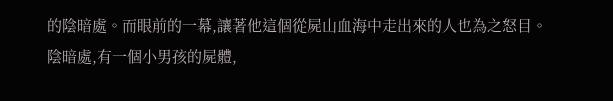的陰暗處。而眼前的一幕,讓著他這個從屍山血海中走出來的人也為之怒目。
陰暗處,有一個小男孩的屍體,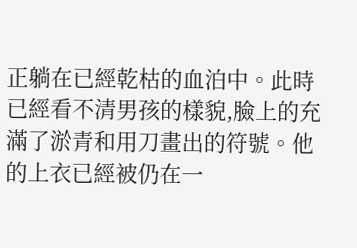正躺在已經乾枯的血泊中。此時已經看不清男孩的樣貌,臉上的充滿了淤青和用刀畫出的符號。他的上衣已經被仍在一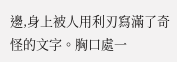邊,身上被人用利刃寫滿了奇怪的文字。胸口處一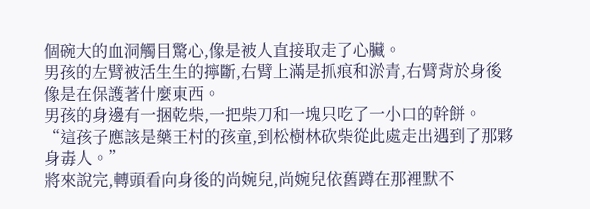個碗大的血洞觸目驚心,像是被人直接取走了心臟。
男孩的左臂被活生生的擰斷,右臂上滿是抓痕和淤青,右臂背於身後像是在保護著什麼東西。
男孩的身邊有一捆乾柴,一把柴刀和一塊只吃了一小口的幹餅。
“這孩子應該是藥王村的孩童,到松樹林砍柴從此處走出遇到了那夥身毒人。”
將來說完,轉頭看向身後的尚婉兒,尚婉兒依舊蹲在那裡默不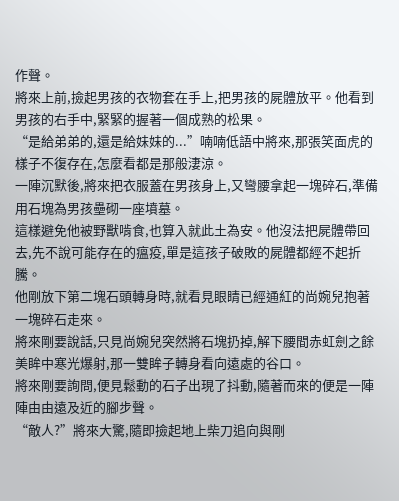作聲。
將來上前,撿起男孩的衣物套在手上,把男孩的屍體放平。他看到男孩的右手中,緊緊的握著一個成熟的松果。
“是給弟弟的,還是給妹妹的...”喃喃低語中將來,那張笑面虎的樣子不復存在,怎麼看都是那般淒涼。
一陣沉默後,將來把衣服蓋在男孩身上,又彎腰拿起一塊碎石,準備用石塊為男孩壘砌一座墳墓。
這樣避免他被野獸啃食,也算入就此土為安。他沒法把屍體帶回去,先不說可能存在的瘟疫,單是這孩子破敗的屍體都經不起折騰。
他剛放下第二塊石頭轉身時,就看見眼睛已經通紅的尚婉兒抱著一塊碎石走來。
將來剛要說話,只見尚婉兒突然將石塊扔掉,解下腰間赤虹劍之餘美眸中寒光爆射,那一雙眸子轉身看向遠處的谷口。
將來剛要詢問,便見鬆動的石子出現了抖動,隨著而來的便是一陣陣由由遠及近的腳步聲。
“敵人?”將來大驚,隨即撿起地上柴刀追向與剛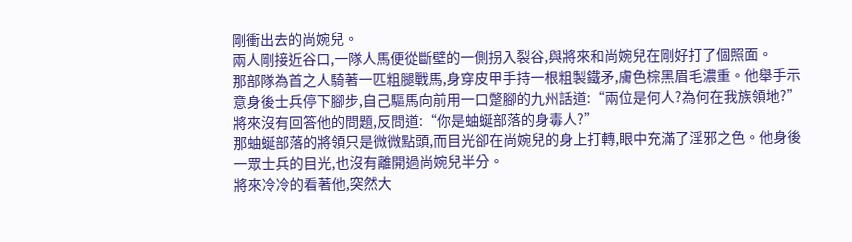剛衝出去的尚婉兒。
兩人剛接近谷口,一隊人馬便從斷壁的一側拐入裂谷,與將來和尚婉兒在剛好打了個照面。
那部隊為首之人騎著一匹粗腿戰馬,身穿皮甲手持一根粗製鐵矛,膚色棕黑眉毛濃重。他舉手示意身後士兵停下腳步,自己驅馬向前用一口蹩腳的九州話道:“兩位是何人?為何在我族領地?”
將來沒有回答他的問題,反問道:“你是蚰蜒部落的身毒人?”
那蚰蜒部落的將領只是微微點頭,而目光卻在尚婉兒的身上打轉,眼中充滿了淫邪之色。他身後一眾士兵的目光,也沒有離開過尚婉兒半分。
將來冷冷的看著他,突然大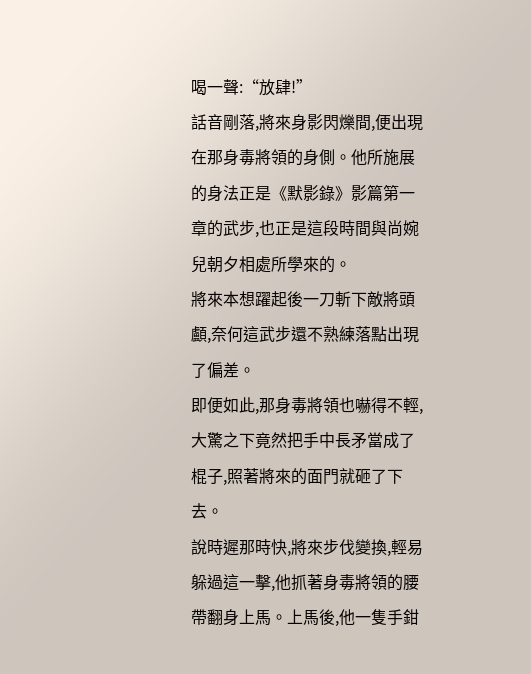喝一聲:“放肆!”
話音剛落,將來身影閃爍間,便出現在那身毒將領的身側。他所施展的身法正是《默影錄》影篇第一章的武步,也正是這段時間與尚婉兒朝夕相處所學來的。
將來本想躍起後一刀斬下敵將頭顱,奈何這武步還不熟練落點出現了偏差。
即便如此,那身毒將領也嚇得不輕,大驚之下竟然把手中長矛當成了棍子,照著將來的面門就砸了下去。
說時遲那時快,將來步伐變換,輕易躲過這一擊,他抓著身毒將領的腰帶翻身上馬。上馬後,他一隻手鉗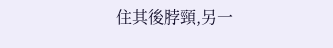住其後脖頸,另一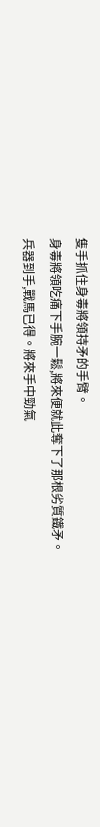隻手抓住身毒將領持矛的手臂。
身毒將領吃痛下手腕一鬆,將來便就此奪下了那根劣質鐵矛。
兵器到手,戰馬已得。將來手中勁氣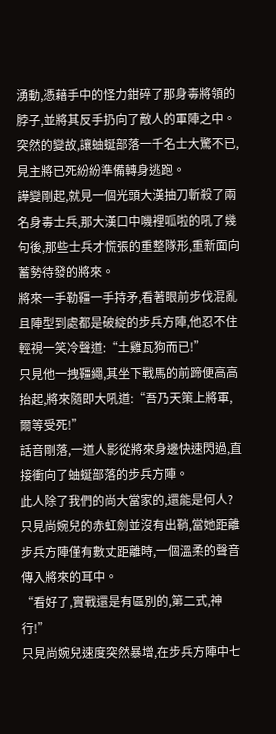湧動,憑藉手中的怪力鉗碎了那身毒將領的脖子,並將其反手扔向了敵人的軍陣之中。
突然的變故,讓蚰蜒部落一千名士大驚不已,見主將已死紛紛準備轉身逃跑。
譁變剛起,就見一個光頭大漢抽刀斬殺了兩名身毒士兵,那大漢口中嘰裡呱啦的吼了幾句後,那些士兵才慌張的重整隊形,重新面向蓄勢待發的將來。
將來一手勒韁一手持矛,看著眼前步伐混亂且陣型到處都是破綻的步兵方陣,他忍不住輕視一笑冷聲道:“土雞瓦狗而已!”
只見他一拽韁繩,其坐下戰馬的前蹄便高高抬起,將來隨即大吼道:“吾乃天策上將軍,爾等受死!”
話音剛落,一道人影從將來身邊快速閃過,直接衝向了蚰蜒部落的步兵方陣。
此人除了我們的尚大當家的,還能是何人?
只見尚婉兒的赤虹劍並沒有出鞘,當她距離步兵方陣僅有數丈距離時,一個溫柔的聲音傳入將來的耳中。
“看好了,實戰還是有區別的,第二式,神行!”
只見尚婉兒速度突然暴增,在步兵方陣中七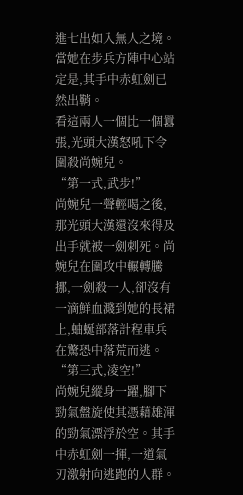進七出如入無人之境。當她在步兵方陣中心站定是,其手中赤虹劍已然出鞘。
看這兩人一個比一個囂張,光頭大漢怒吼下令圍殺尚婉兒。
“第一式,武步!”
尚婉兒一聲輕喝之後,那光頭大漢還沒來得及出手就被一劍刺死。尚婉兒在圍攻中輾轉騰挪,一劍殺一人,卻沒有一滴鮮血濺到她的長裙上,蚰蜒部落計程車兵在驚恐中落荒而逃。
“第三式,凌空!”
尚婉兒縱身一躍,腳下勁氣盤旋使其憑藉雄渾的勁氣漂浮於空。其手中赤虹劍一揮,一道氣刃激射向逃跑的人群。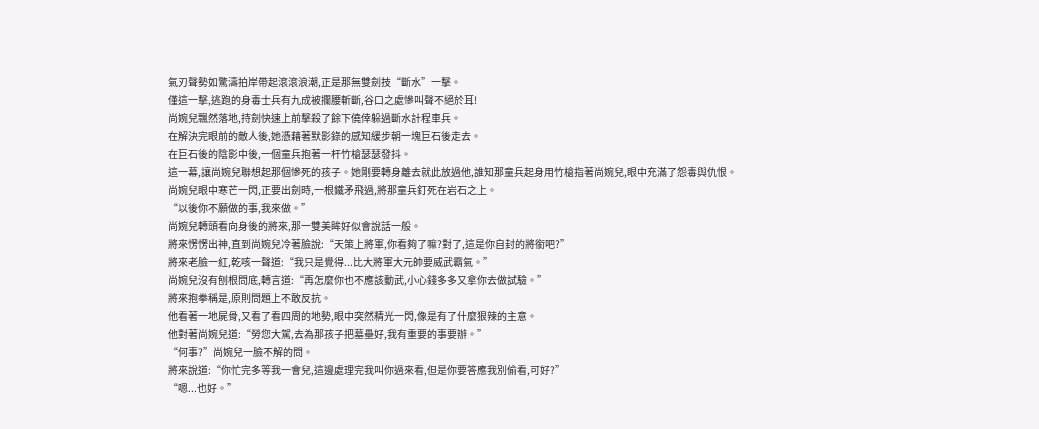氣刃聲勢如驚濤拍岸帶起滾滾浪潮,正是那無雙劍技“斷水”一擊。
僅這一擊,逃跑的身毒士兵有九成被攔腰斬斷,谷口之處慘叫聲不絕於耳!
尚婉兒飄然落地,持劍快速上前擊殺了餘下僥倖躲過斷水計程車兵。
在解決完眼前的敵人後,她憑藉著默影錄的感知緩步朝一塊巨石後走去。
在巨石後的陰影中後,一個童兵抱著一杆竹槍瑟瑟發抖。
這一幕,讓尚婉兒聯想起那個慘死的孩子。她剛要轉身離去就此放過他,誰知那童兵起身用竹槍指著尚婉兒,眼中充滿了怨毒與仇恨。
尚婉兒眼中寒芒一閃,正要出劍時,一根鐵矛飛過,將那童兵釘死在岩石之上。
“以後你不願做的事,我來做。”
尚婉兒轉頭看向身後的將來,那一雙美眸好似會說話一般。
將來愣愣出神,直到尚婉兒冷著臉說:“天策上將軍,你看夠了嘛?對了,這是你自封的將銜吧?”
將來老臉一紅,乾咳一聲道:“我只是覺得...比大將軍大元帥要威武霸氣。”
尚婉兒沒有刨根問底,轉言道:“再怎麼你也不應該動武,小心錢多多又拿你去做試驗。”
將來抱拳稱是,原則問題上不敢反抗。
他看著一地屍骨,又看了看四周的地勢,眼中突然精光一閃,像是有了什麼狠辣的主意。
他對著尚婉兒道:“勞您大駕,去為那孩子把墓壘好,我有重要的事要辦。”
“何事?”尚婉兒一臉不解的問。
將來說道:“你忙完多等我一會兒,這邊處理完我叫你過來看,但是你要答應我別偷看,可好?”
“嗯...也好。”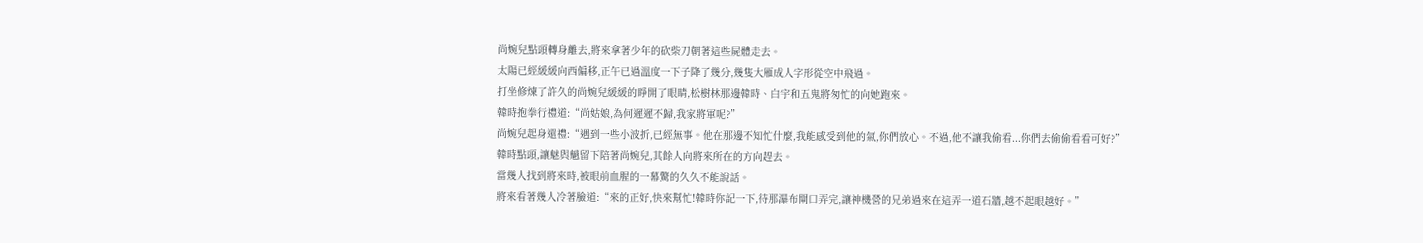尚婉兒點頭轉身離去,將來拿著少年的砍柴刀朝著這些屍體走去。
太陽已經緩緩向西偏移,正午已過溫度一下子降了幾分,幾隻大雁成人字形從空中飛過。
打坐修煉了許久的尚婉兒緩緩的睜開了眼睛,松樹林那邊韓時、白宇和五鬼將匆忙的向她跑來。
韓時抱拳行禮道:“尚姑娘,為何遲遲不歸,我家將軍呢?”
尚婉兒起身還禮:“遇到一些小波折,已經無事。他在那邊不知忙什麼,我能感受到他的氣,你們放心。不過,他不讓我偷看...你們去偷偷看看可好?”
韓時點頭,讓魅與魈留下陪著尚婉兒,其餘人向將來所在的方向趕去。
當幾人找到將來時,被眼前血腥的一幕驚的久久不能說話。
將來看著幾人冷著臉道:“來的正好,快來幫忙!韓時你記一下,待那瀑布閘口弄完,讓神機營的兄弟過來在這弄一道石牆,越不起眼越好。”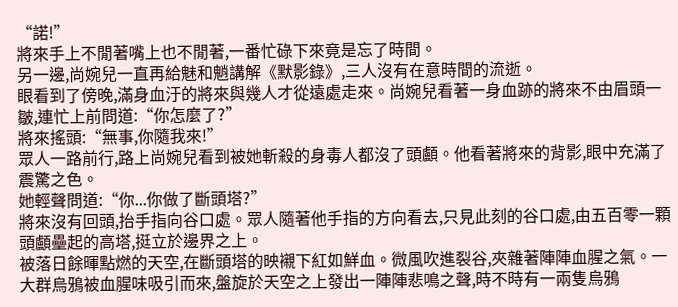“諾!”
將來手上不閒著嘴上也不閒著,一番忙碌下來竟是忘了時間。
另一邊,尚婉兒一直再給魅和魈講解《默影錄》,三人沒有在意時間的流逝。
眼看到了傍晚,滿身血汙的將來與幾人才從遠處走來。尚婉兒看著一身血跡的將來不由眉頭一皺,連忙上前問道:“你怎麼了?”
將來搖頭:“無事,你隨我來!”
眾人一路前行,路上尚婉兒看到被她斬殺的身毒人都沒了頭顱。他看著將來的背影,眼中充滿了震驚之色。
她輕聲問道:“你...你做了斷頭塔?”
將來沒有回頭,抬手指向谷口處。眾人隨著他手指的方向看去,只見此刻的谷口處,由五百零一顆頭顱壘起的高塔,挺立於邊界之上。
被落日餘暉點燃的天空,在斷頭塔的映襯下紅如鮮血。微風吹進裂谷,夾雜著陣陣血腥之氣。一大群烏鴉被血腥味吸引而來,盤旋於天空之上發出一陣陣悲鳴之聲,時不時有一兩隻烏鴉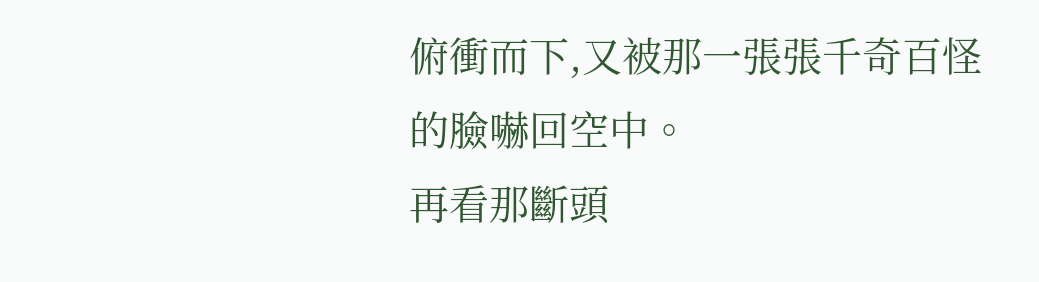俯衝而下,又被那一張張千奇百怪的臉嚇回空中。
再看那斷頭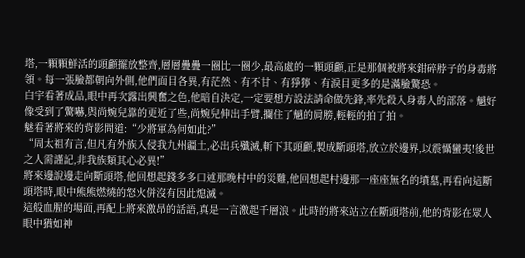塔,一顆顆鮮活的頭顱擺放整齊,層層疊疊一圈比一圈少,最高處的一顆頭顱,正是那個被將來鉗碎脖子的身毒將領。每一張臉都朝向外側,他們面目各異,有茫然、有不甘、有猙獰、有淚目更多的是滿臉驚恐。
白宇看著成品,眼中再次露出興奮之色,他暗自決定,一定要想方設法請命做先鋒,率先殺入身毒人的部落。魈好像受到了驚嚇,與尚婉兒靠的更近了些,尚婉兒伸出手臂,攔住了魈的肩膀,輕輕的拍了拍。
魅看著將來的背影問道:“少將軍為何如此?”
“周太祖有言,但凡有外族入侵我九州疆土,必出兵殲滅,斬下其頭顱,製成斷頭塔,放立於邊界,以震懾蠻夷!後世之人需謹記,非我族類其心必異!”
將來邊說邊走向斷頭塔,他回想起錢多多口述那晚村中的災難,他回想起村邊那一座座無名的墳墓,再看向這斷頭塔時,眼中熊熊燃燒的怒火併沒有因此熄滅。
這般血腥的場面,再配上將來激昂的話語,真是一言激起千層浪。此時的將來站立在斷頭塔前,他的背影在眾人眼中猶如神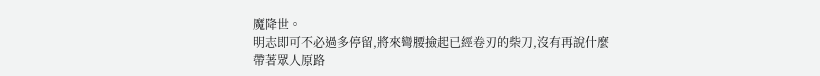魔降世。
明志即可不必過多停留,將來彎腰撿起已經卷刃的柴刀,沒有再說什麼帶著眾人原路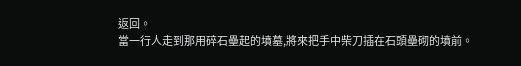返回。
當一行人走到那用碎石壘起的墳墓,將來把手中柴刀插在石頭壘砌的墳前。